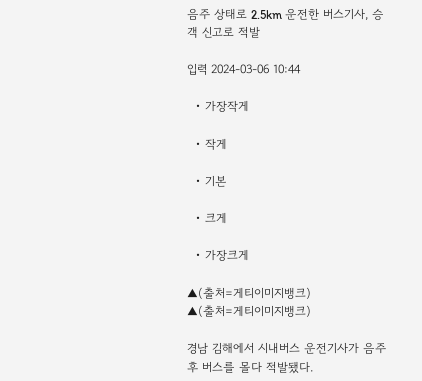음주 상태로 2.5km 운전한 버스기사, 승객 신고로 적발

입력 2024-03-06 10:44

  • 가장작게

  • 작게

  • 기본

  • 크게

  • 가장크게

▲(출처=게티이미지뱅크)
▲(출처=게티이미지뱅크)

경남 김해에서 시내버스 운전기사가 음주 후 버스를 몰다 적발됐다.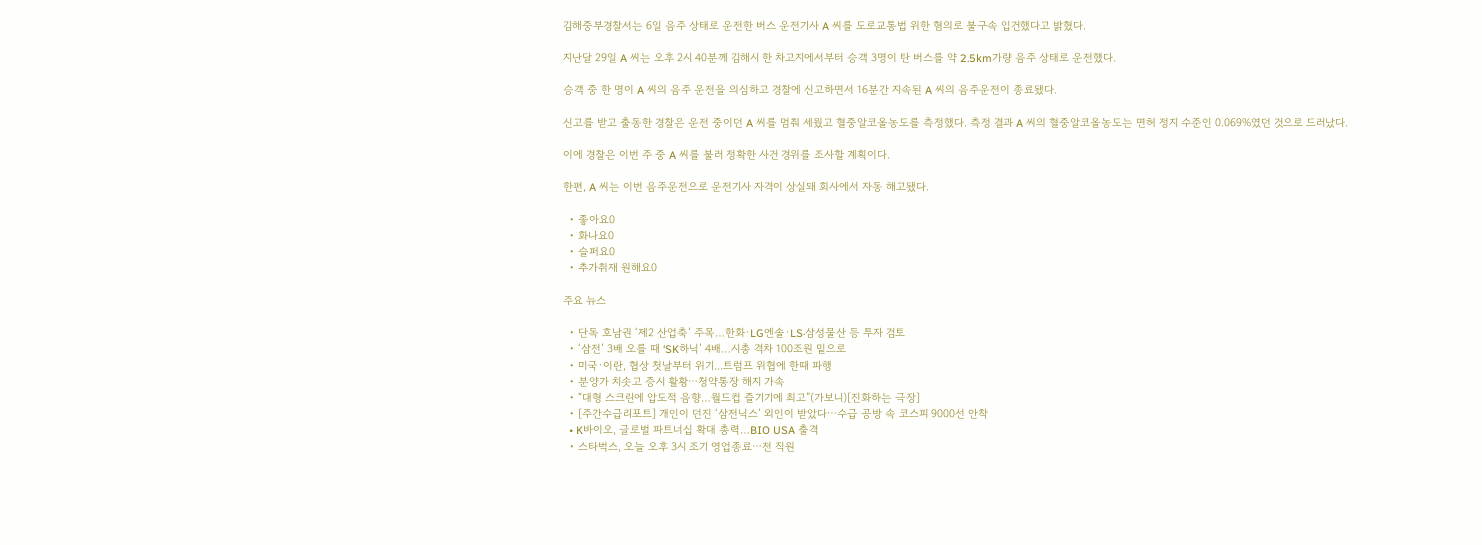김해중부경찰서는 6일 음주 상태로 운전한 버스 운전기사 A 씨를 도로교통법 위한 혐의로 불구속 입건했다고 밝혔다.

지난달 29일 A 씨는 오후 2시 40분께 김해시 한 차고지에서부터 승객 3명이 탄 버스를 약 2.5km가량 음주 상태로 운전했다.

승객 중 한 명이 A 씨의 음주 운전을 의심하고 경찰에 신고하면서 16분간 지속된 A 씨의 음주운전이 종료됐다.

신고를 받고 출동한 경찰은 운전 중이던 A 씨를 멈춰 세웠고 혈중알코올농도를 측정했다. 측정 결과 A 씨의 혈중알코올농도는 면허 정지 수준인 0.069%였던 것으로 드러났다.

이에 경찰은 이번 주 중 A 씨를 불러 정확한 사건 경위를 조사할 계획이다.

한편, A 씨는 이번 음주운전으로 운전기사 자격이 상실돼 회사에서 자동 해고됐다.

  • 좋아요0
  • 화나요0
  • 슬퍼요0
  • 추가취재 원해요0

주요 뉴스

  • 단독 호남권 ‘제2 산업축’ 주목…한화·LG엔솔·LS·삼성물산 등 투자 검토
  • ‘삼전’ 3배 오를 때 ‘SK하닉’ 4배…시총 격차 100조원 밑으로
  • 미국·이란, 협상 첫날부터 위기...트럼프 위협에 한때 파행
  • 분양가 치솟고 증시 활황⋯청약통장 해지 가속
  • “대형 스크린에 압도적 음향…월드컵 즐기기에 최고”(가보니)[진화하는 극장]
  • [주간수급리포트] 개인이 던진 ‘삼전닉스’ 외인이 받았다⋯수급 공방 속 코스피 9000선 안착
  • K바이오, 글로벌 파트너십 확대 총력…BIO USA 출격
  • 스타벅스, 오늘 오후 3시 조기 영업종료⋯전 직원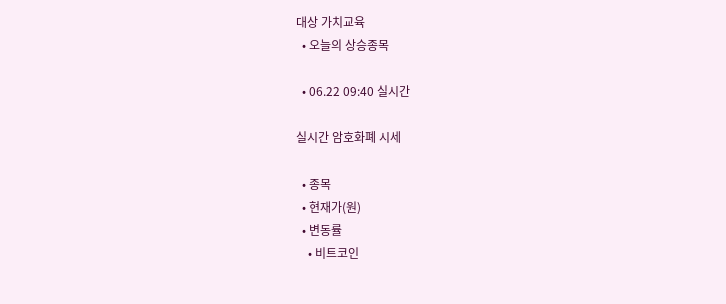대상 가치교육
  • 오늘의 상승종목

  • 06.22 09:40 실시간

실시간 암호화폐 시세

  • 종목
  • 현재가(원)
  • 변동률
    • 비트코인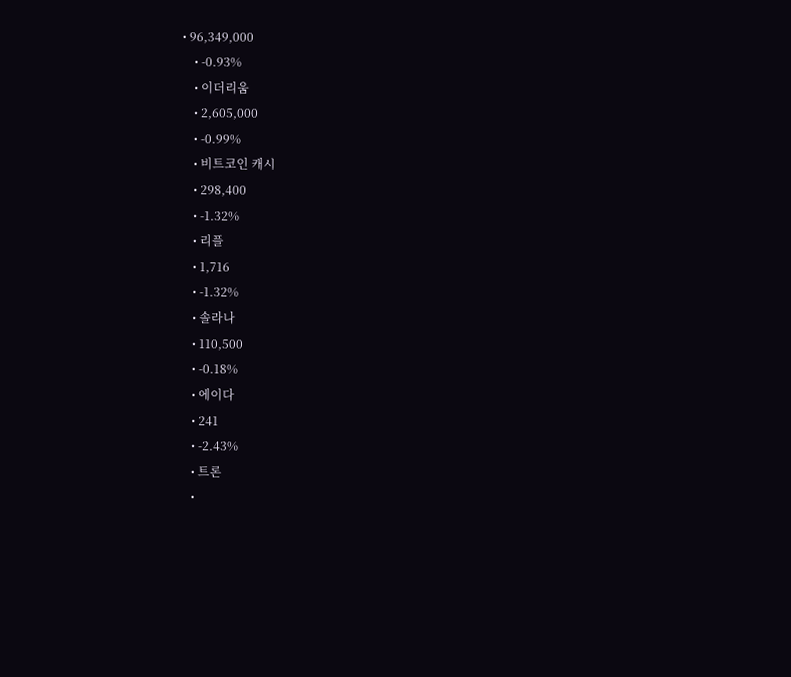• 96,349,000
    • -0.93%
    • 이더리움
    • 2,605,000
    • -0.99%
    • 비트코인 캐시
    • 298,400
    • -1.32%
    • 리플
    • 1,716
    • -1.32%
    • 솔라나
    • 110,500
    • -0.18%
    • 에이다
    • 241
    • -2.43%
    • 트론
    •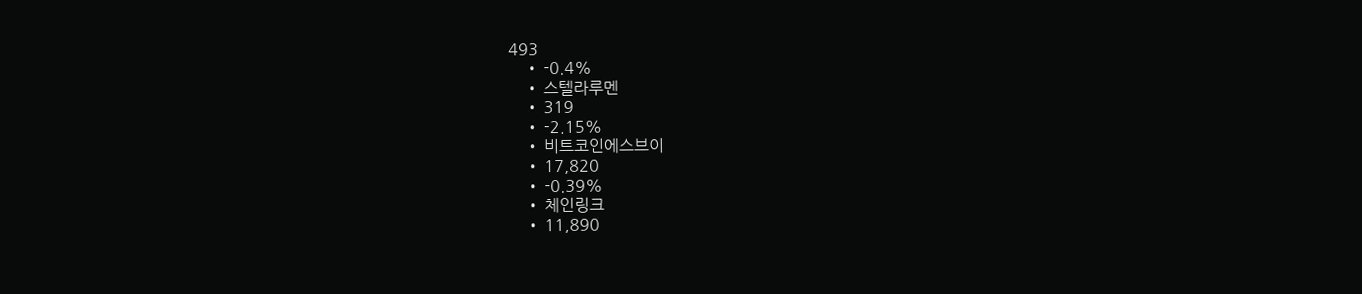493
    • -0.4%
    • 스텔라루멘
    • 319
    • -2.15%
    • 비트코인에스브이
    • 17,820
    • -0.39%
    • 체인링크
    • 11,890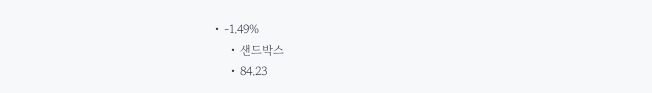• -1.49%
    • 샌드박스
    • 84.23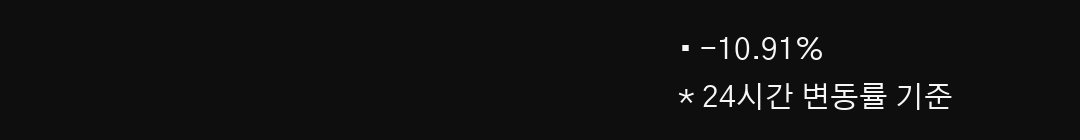• -10.91%
* 24시간 변동률 기준